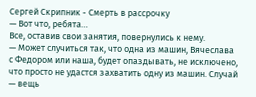Сергей Скрипник - Смерть в рассрочку
— Вот что, ребята…
Все, оставив свои занятия, повернулись к нему.
— Может случиться так, что одна из машин, Вячеслава с Федором или наша, будет опаздывать, не исключено, что просто не удастся захватить одну из машин. Случай — вещь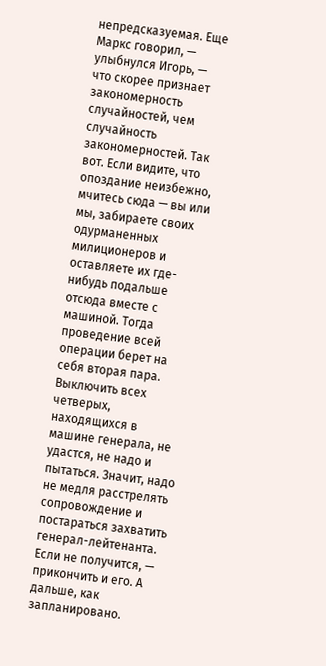непредсказуемая. Еще Маркс говорил, — улыбнулся Игорь, — что скорее признает закономерность случайностей, чем случайность закономерностей. Так вот. Если видите, что опоздание неизбежно, мчитесь сюда — вы или мы, забираете своих одурманенных милиционеров и оставляете их где-нибудь подальше отсюда вместе с машиной. Тогда проведение всей операции берет на себя вторая пара. Выключить всех четверых, находящихся в машине генерала, не удастся, не надо и пытаться. Значит, надо не медля расстрелять сопровождение и постараться захватить генерал-лейтенанта. Если не получится, — прикончить и его. А дальше, как запланировано.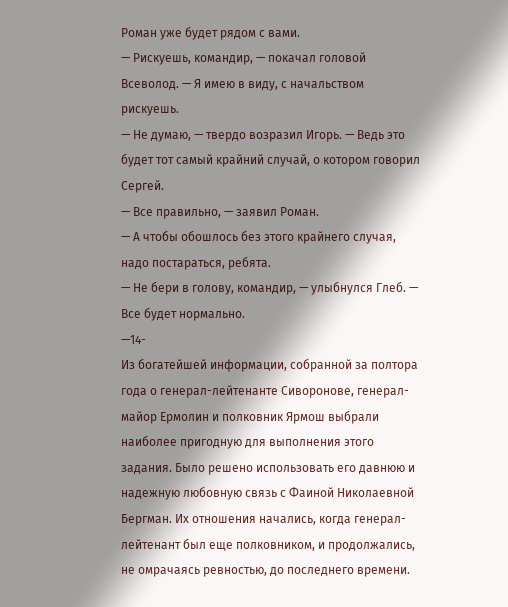Роман уже будет рядом с вами.
— Рискуешь, командир, — покачал головой Всеволод. — Я имею в виду, с начальством рискуешь.
— Не думаю, — твердо возразил Игорь. — Ведь это будет тот самый крайний случай, о котором говорил Сергей.
— Все правильно, — заявил Роман.
— А чтобы обошлось без этого крайнего случая, надо постараться, ребята.
— Не бери в голову, командир, — улыбнулся Глеб. — Все будет нормально.
—14-
Из богатейшей информации, собранной за полтора года о генерал-лейтенанте Сиворонове, генерал-майор Ермолин и полковник Ярмош выбрали наиболее пригодную для выполнения этого задания. Было решено использовать его давнюю и надежную любовную связь с Фаиной Николаевной Бергман. Их отношения начались, когда генерал-лейтенант был еще полковником, и продолжались, не омрачаясь ревностью, до последнего времени.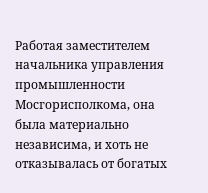Работая заместителем начальника управления промышленности Мосгорисполкома, она была материально независима, и хоть не отказывалась от богатых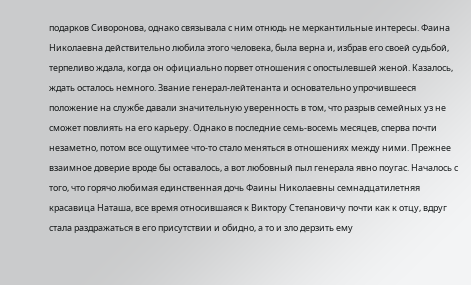подарков Сиворонова, однако связывала с ним отнюдь не меркантильные интересы. Фаина Николаевна действительно любила этого человека, была верна и, избрав его своей судьбой, терпеливо ждала, когда он официально порвет отношения с опостылевшей женой. Казалось, ждать осталось немного. Звание генерал-лейтенанта и основательно упрочившееся положение на службе давали значительную уверенность в том, что разрыв семейных уз не сможет повлиять на его карьеру. Однако в последние семь-восемь месяцев, сперва почти незаметно, потом все ощутимее что-то стало меняться в отношениях между ними. Прежнее взаимное доверие вроде бы оставалось, а вот любовный пыл генерала явно поугас. Началось с того, что горячо любимая единственная дочь Фаины Николаевны семнадцатилетняя красавица Наташа, все время относившаяся к Виктору Степановичу почти как к отцу, вдруг стала раздражаться в его присутствии и обидно, а то и зло дерзить ему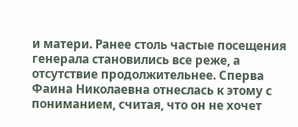и матери. Ранее столь частые посещения генерала становились все реже, а отсутствие продолжительнее. Сперва Фаина Николаевна отнеслась к этому с пониманием, считая, что он не хочет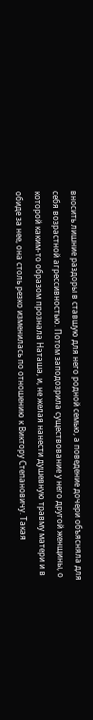вносить лишние раздоры в ставшую для него родной семью, а поведение дочери объясняла для себя возрастной агрессивностью. Потом заподозрила существование у него другой женщины, о которой каким-то образом прознала Наташа, и, не желая нанести душевную травму матери и в обиде за нее, она столь резко изменилась по отношению к Виктору Степановичу. Такая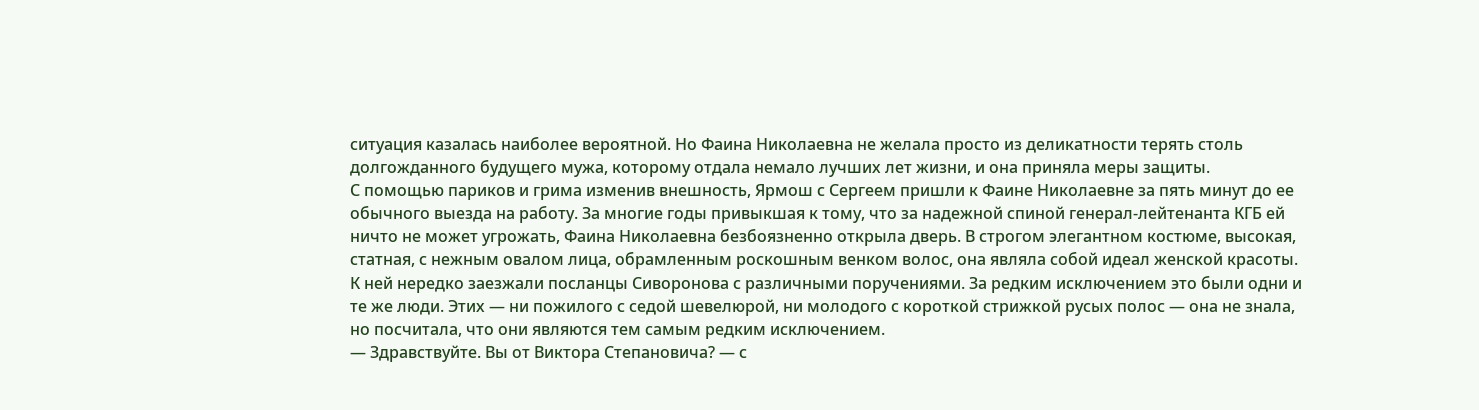ситуация казалась наиболее вероятной. Но Фаина Николаевна не желала просто из деликатности терять столь долгожданного будущего мужа, которому отдала немало лучших лет жизни, и она приняла меры защиты.
С помощью париков и грима изменив внешность, Ярмош с Сергеем пришли к Фаине Николаевне за пять минут до ее обычного выезда на работу. За многие годы привыкшая к тому, что за надежной спиной генерал-лейтенанта КГБ ей ничто не может угрожать, Фаина Николаевна безбоязненно открыла дверь. В строгом элегантном костюме, высокая, статная, с нежным овалом лица, обрамленным роскошным венком волос, она являла собой идеал женской красоты.
К ней нередко заезжали посланцы Сиворонова с различными поручениями. За редким исключением это были одни и те же люди. Этих — ни пожилого с седой шевелюрой, ни молодого с короткой стрижкой русых полос — она не знала, но посчитала, что они являются тем самым редким исключением.
— Здравствуйте. Вы от Виктора Степановича? — с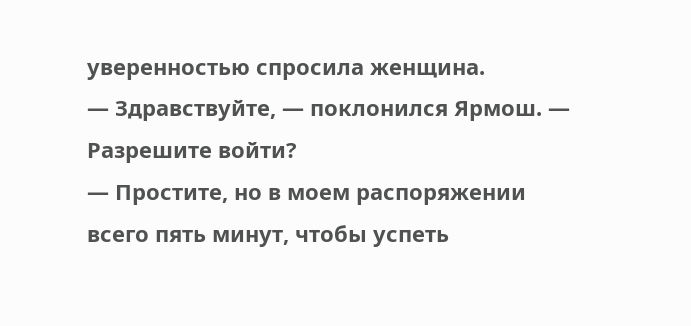уверенностью спросила женщина.
— Здравствуйте, — поклонился Ярмош. — Разрешите войти?
— Простите, но в моем распоряжении всего пять минут, чтобы успеть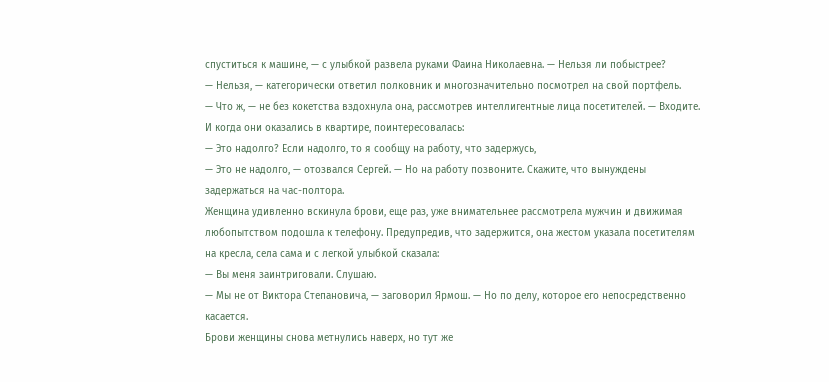спуститься к машине, — с улыбкой развела руками Фаина Николаевна. — Нельзя ли побыстрее?
— Нельзя, — категорически ответил полковник и многозначительно посмотрел на свой портфель.
— Что ж, — не без кокетства вздохнула она, рассмотрев интеллигентные лица посетителей. — Входите.
И когда они оказались в квартире, поинтересовалась:
— Это надолго? Если надолго, то я сообщу на работу, что задержусь,
— Это не надолго, — отозвался Сергей. — Но на работу позвоните. Скажите, что вынуждены задержаться на час-полтора.
Женщина удивленно вскинула брови, еще раз, уже внимательнее рассмотрела мужчин и движимая любопытством подошла к телефону. Предупредив, что задержится, она жестом указала посетителям на кресла, села сама и с легкой улыбкой сказала:
— Вы меня заинтриговали. Слушаю.
— Мы не от Виктора Степановича, — заговорил Ярмош. — Но по делу, которое его непосредственно касается.
Брови женщины снова метнулись наверх, но тут же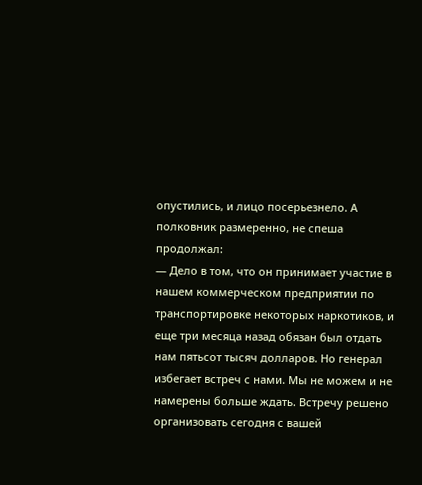опустились, и лицо посерьезнело. А полковник размеренно, не спеша продолжал:
— Дело в том, что он принимает участие в нашем коммерческом предприятии по транспортировке некоторых наркотиков, и еще три месяца назад обязан был отдать нам пятьсот тысяч долларов. Но генерал избегает встреч с нами. Мы не можем и не намерены больше ждать. Встречу решено организовать сегодня с вашей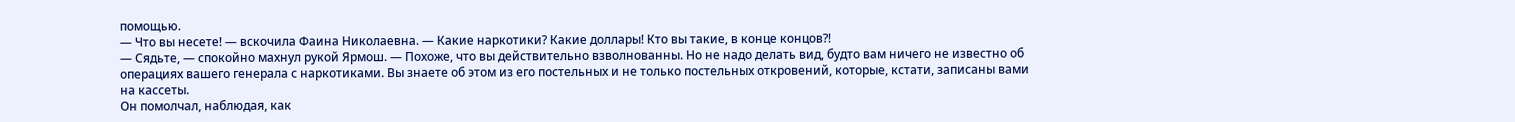помощью.
— Что вы несете! — вскочила Фаина Николаевна. — Какие наркотики? Какие доллары! Кто вы такие, в конце концов?!
— Сядьте, — спокойно махнул рукой Ярмош. — Похоже, что вы действительно взволнованны. Но не надо делать вид, будто вам ничего не известно об операциях вашего генерала с наркотиками. Вы знаете об этом из его постельных и не только постельных откровений, которые, кстати, записаны вами на кассеты.
Он помолчал, наблюдая, как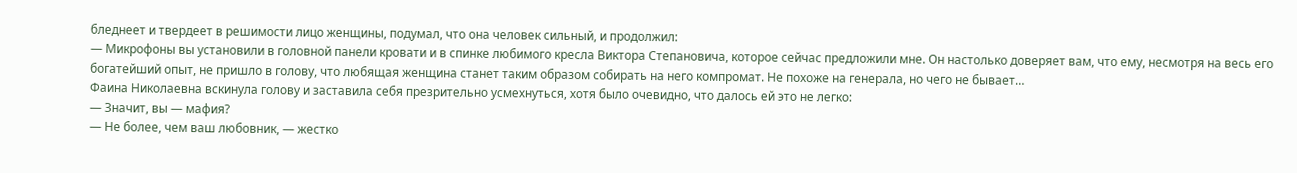бледнеет и твердеет в решимости лицо женщины, подумал, что она человек сильный, и продолжил:
— Микрофоны вы установили в головной панели кровати и в спинке любимого кресла Виктора Степановича, которое сейчас предложили мне. Он настолько доверяет вам, что ему, несмотря на весь его богатейший опыт, не пришло в голову, что любящая женщина станет таким образом собирать на него компромат. Не похоже на генерала, но чего не бывает…
Фаина Николаевна вскинула голову и заставила себя презрительно усмехнуться, хотя было очевидно, что далось ей это не легко:
— Значит, вы — мафия?
— Не более, чем ваш любовник, — жестко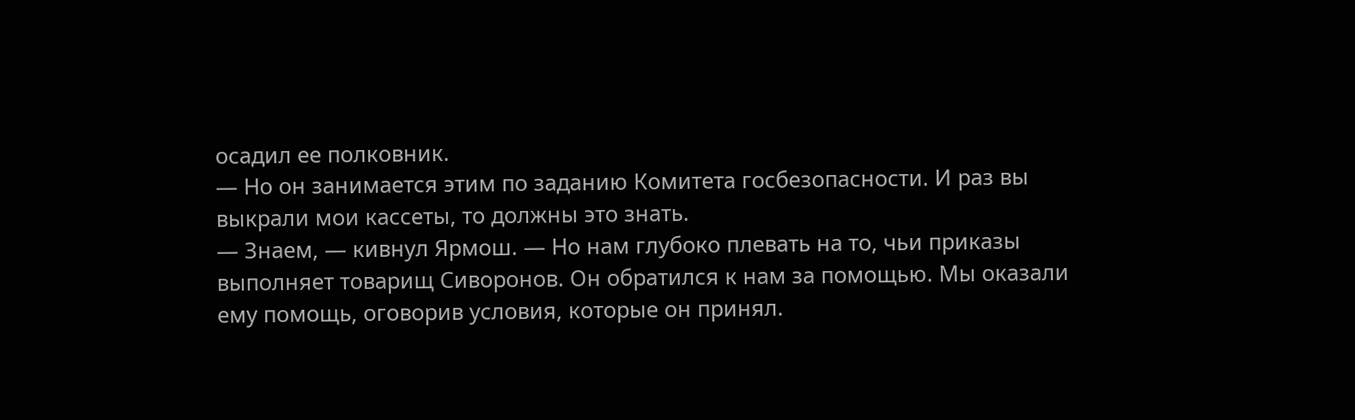осадил ее полковник.
— Но он занимается этим по заданию Комитета госбезопасности. И раз вы выкрали мои кассеты, то должны это знать.
— Знаем, — кивнул Ярмош. — Но нам глубоко плевать на то, чьи приказы выполняет товарищ Сиворонов. Он обратился к нам за помощью. Мы оказали ему помощь, оговорив условия, которые он принял.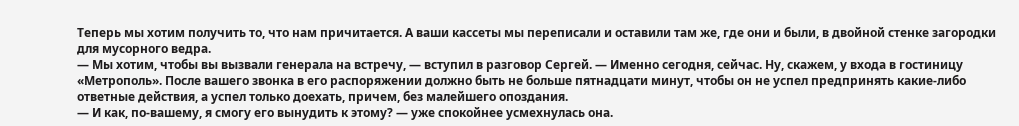Теперь мы хотим получить то, что нам причитается. А ваши кассеты мы переписали и оставили там же, где они и были, в двойной стенке загородки для мусорного ведра.
— Мы хотим, чтобы вы вызвали генерала на встречу, — вступил в разговор Сергей. — Именно сегодня, сейчас. Ну, скажем, у входа в гостиницу «Метрополь». После вашего звонка в его распоряжении должно быть не больше пятнадцати минут, чтобы он не успел предпринять какие-либо ответные действия, а успел только доехать, причем, без малейшего опоздания.
— И как, по-вашему, я смогу его вынудить к этому? — уже спокойнее усмехнулась она.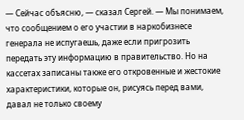— Сейчас объясню, — сказал Сергей. — Мы понимаем, что сообщением о его участии в наркобизнесе генерала не испугаешь, даже если пригрозить передать эту информацию в правительство. Но на кассетах записаны также его откровенные и жестокие характеристики, которые он, рисуясь перед вами, давал не только своему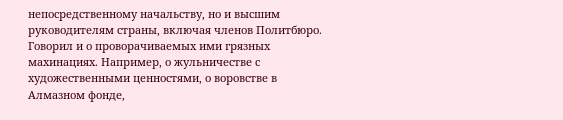непосредственному начальству, но и высшим руководителям страны, включая членов Политбюро. Говорил и о проворачиваемых ими грязных махинациях. Например, о жульничестве с художественными ценностями, о воровстве в Алмазном фонде,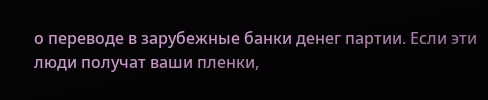о переводе в зарубежные банки денег партии. Если эти люди получат ваши пленки,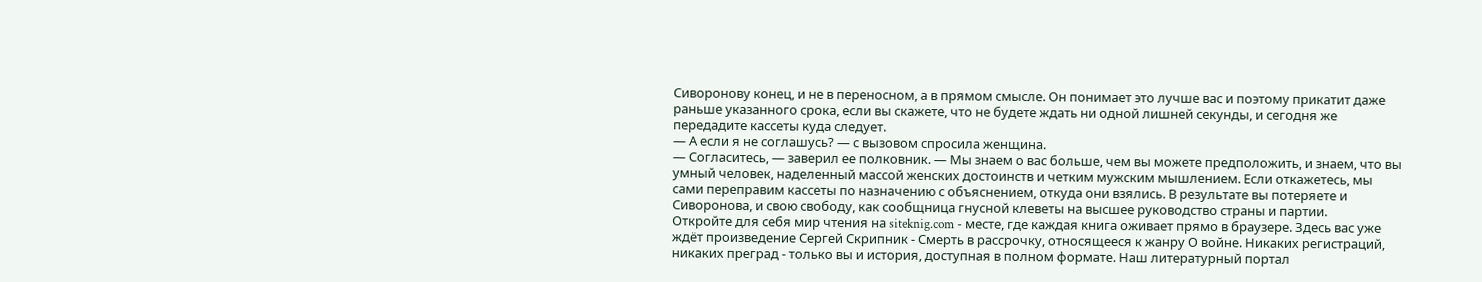Сиворонову конец, и не в переносном, а в прямом смысле. Он понимает это лучше вас и поэтому прикатит даже раньше указанного срока, если вы скажете, что не будете ждать ни одной лишней секунды, и сегодня же передадите кассеты куда следует.
— А если я не соглашусь? — с вызовом спросила женщина.
— Согласитесь, — заверил ее полковник. — Мы знаем о вас больше, чем вы можете предположить, и знаем, что вы умный человек, наделенный массой женских достоинств и четким мужским мышлением. Если откажетесь, мы сами переправим кассеты по назначению с объяснением, откуда они взялись. В результате вы потеряете и Сиворонова, и свою свободу, как сообщница гнусной клеветы на высшее руководство страны и партии.
Откройте для себя мир чтения на siteknig.com - месте, где каждая книга оживает прямо в браузере. Здесь вас уже ждёт произведение Сергей Скрипник - Смерть в рассрочку, относящееся к жанру О войне. Никаких регистраций, никаких преград - только вы и история, доступная в полном формате. Наш литературный портал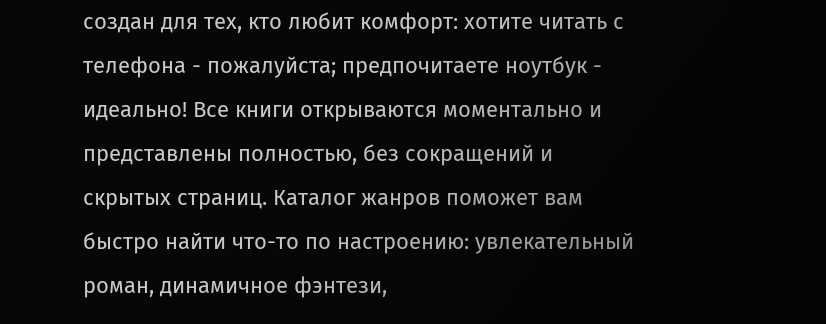создан для тех, кто любит комфорт: хотите читать с телефона - пожалуйста; предпочитаете ноутбук - идеально! Все книги открываются моментально и представлены полностью, без сокращений и скрытых страниц. Каталог жанров поможет вам быстро найти что-то по настроению: увлекательный роман, динамичное фэнтези,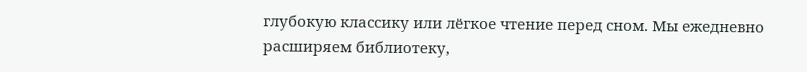глубокую классику или лёгкое чтение перед сном. Мы ежедневно расширяем библиотеку,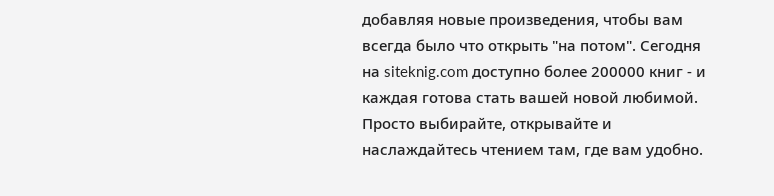добавляя новые произведения, чтобы вам всегда было что открыть "на потом". Сегодня на siteknig.com доступно более 200000 книг - и каждая готова стать вашей новой любимой. Просто выбирайте, открывайте и наслаждайтесь чтением там, где вам удобно.